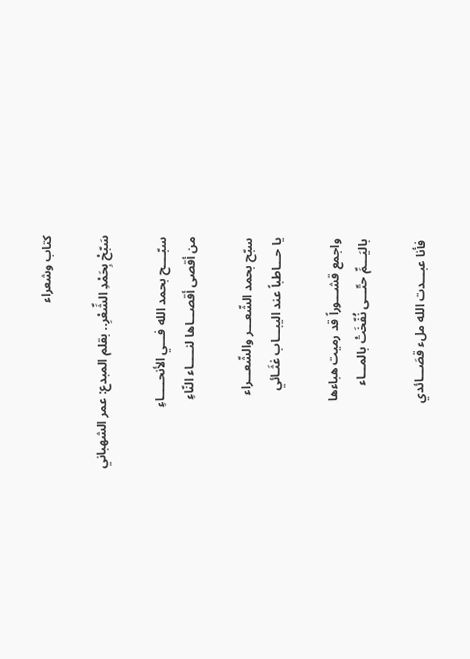كتاب وشعراء

سَبّحْ بِحَمْدِ الشِّعْرِ.. بقلم المبدع: عمر الشهباني

سبّــــح بحمد الله فـــي الأنحـــــاءِ
من أقصى أقصـــاها لنـــــاء النّاءِ

سبّح بحمد الشّعـــر والشّعـــراء
يا حـــاطباً عند اليبـــاب غثَـائي

واجمع قشـــوراً قد رميت هباءها
باليَـــمِّ حتّـــى نُفّخَتْ بالمـــاء

فأنا عبـــدت الله ملء قصَـــائدي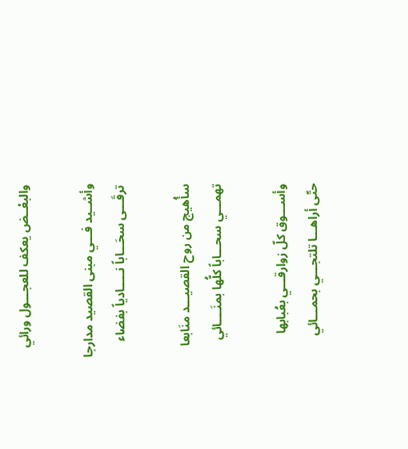والبعْــض يعكف للعجـــول ورائي

وأشــيد فـــي مبنى القصيد مدارجا
ترقَـــى سحَـــاباً نـــــادياً بفضاء

سأُهيج من روح القصيـــد منَابعا
تهمـــي سحـــاباً كلُّها بمنَــــائي

وأســـوق كلّ زوارقـــي بعُبابها
حتّى أراهـــا تلتجـــي بحمـــائي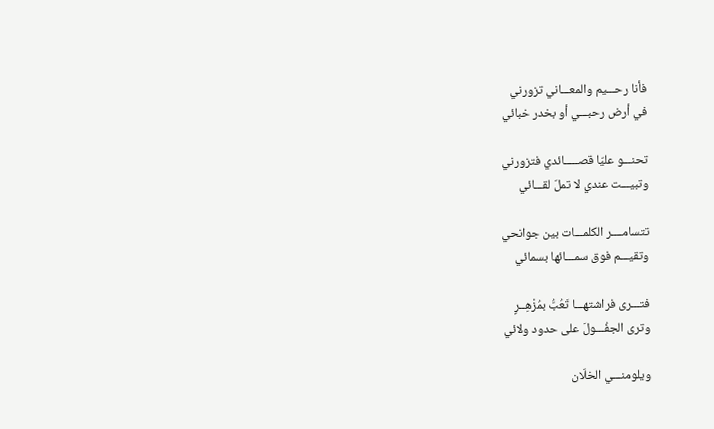فأنا رحـــيم والمعـــاني تزورني
في أرض رحبـــي أو بخدر خبائي

تحنـــو عليّا قصـــــائدي فتزورني
وتبيـــت عندي لا تملّ لقـــائي

تتسامــــر الكلمـــات بين جوانحي
وتقيـــم فوق سمـــائها بسمائي

فتـــرى فراشتهـــا تَعُبُّ بمُزْهِــرٍ
وترى الجفُـــولَ على حدود ولائي

ويلومنـــي الخلّان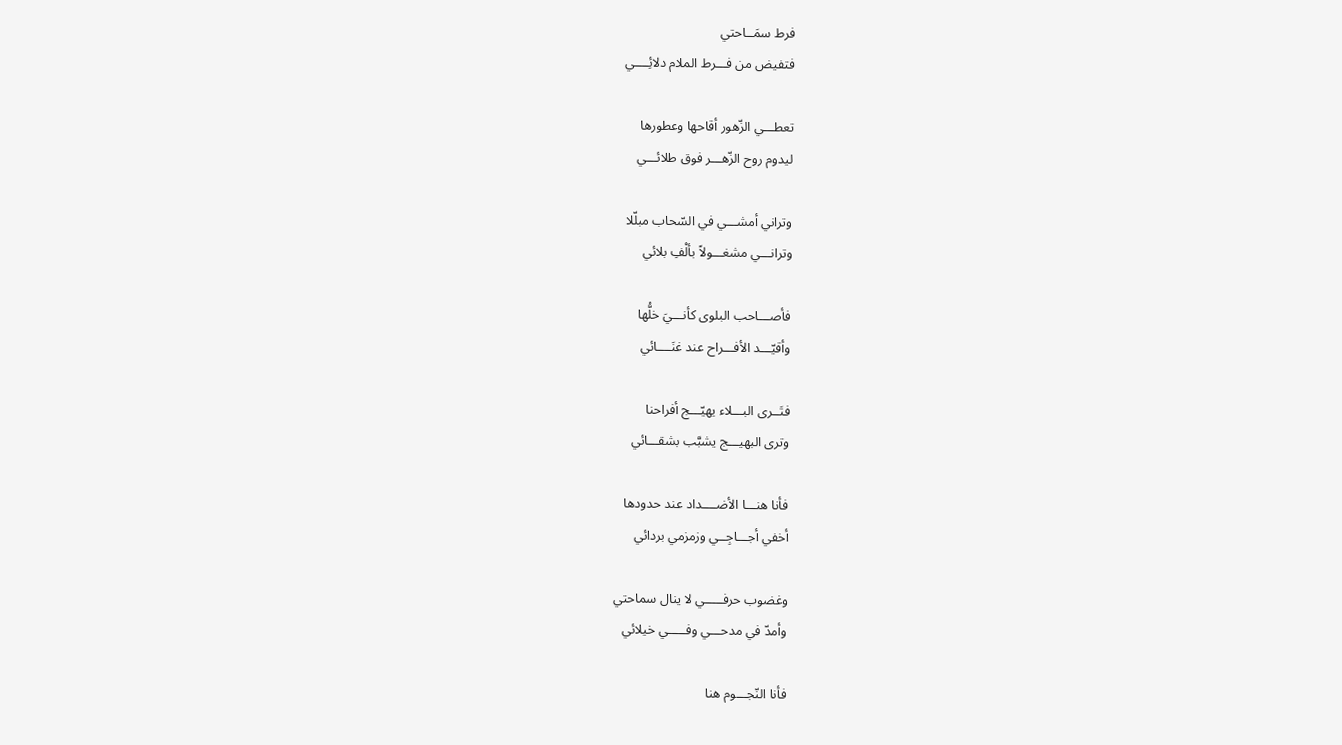فرط سمَــاحتي
فتفيض من فـــرط الملام دلائِــــي

تعطـــي الزّهور أقاحها وعطورها
ليدوم روح الزّهـــر فوق طلائـــي

وتراني أمشـــي في السّحاب مبلّلا
وترانـــي مشغـــولاً بألْفِ بلائي

فأصـــاحب البلوى كأنـــيَ خلُّها
وأقيّـــد الأفـــراح عند غنَــــائي

فتَــرى البـــلاء يهيّـــج أفراحنا
وترى البهيـــج يشبَّب بشقـــائي

فأنا هنـــا الأضــــداد عند حدودها
أخفي أجـــاجِــي وزمزمي بردائي

وغضوب حرفـــــي لا ينال سماحتي
وأمدّ في مدحـــي وفـــــي خيلائي

فأنا النّجـــوم هنا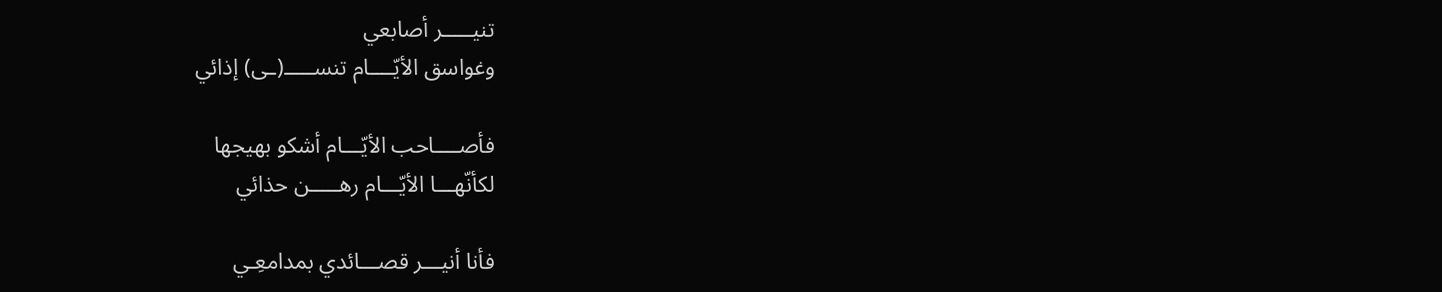تنيـــــر أصابعي
وغواسق الأيّــــام تنســـــ(ـى) إذائي

فأصــــاحب الأيّـــام أشكو بهيجها
لكأنّهـــا الأيّـــام رهـــــن حذائي

فأنا أنيـــر قصـــائدي بمدامعِـي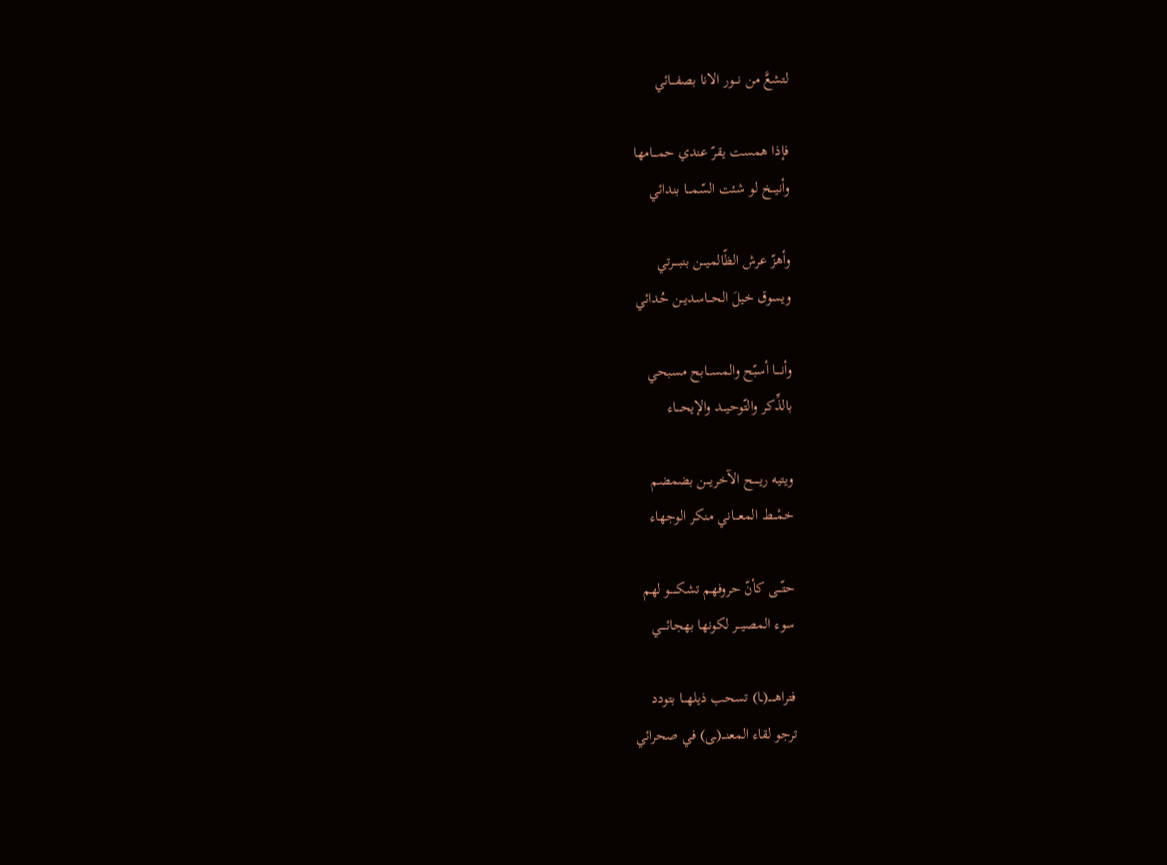لتشعَّ من نـــور الانا بصفـــائي

فإذا همست يقرّ عندي حمـــامها
وأنيـــخ لو شئت السّمـــا بندائي

وأهزّ عرش الظّالميـــن بنبــــرتي
ويسوق خيلَ الحـــاسديــن حُدائي

وأنــــا أسبّح والمســـابح مسبحي
بالذِّكر والتّوحيـــد والإيحـــاء

ويتيه ريـــــح الآخريـــن بضمضم
خمْـــط المعـــاني منكر الوجهاء

حتّـــى كأنّ حروفهم تشكـــــو لهم
سوء المصيـــر لكونها بهجائــــي

فتراهـــــ(ـا) تسحب ذيلهـــا بتودد
ترجو لقاء المعنـــ(ـى) في صحرائي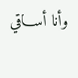وأنا أســـاقي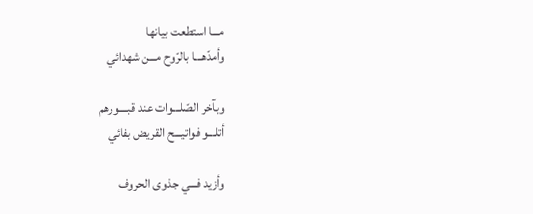مـــا استطعت بيانها
وأمدّهـــا بالرّوح مـــن شهدائي

وبآخر الصّلـــوات عند قبــــورهم
أتلـــو فواتيـــح القريض بفائي

وأزيد فـــي جذوى الحروف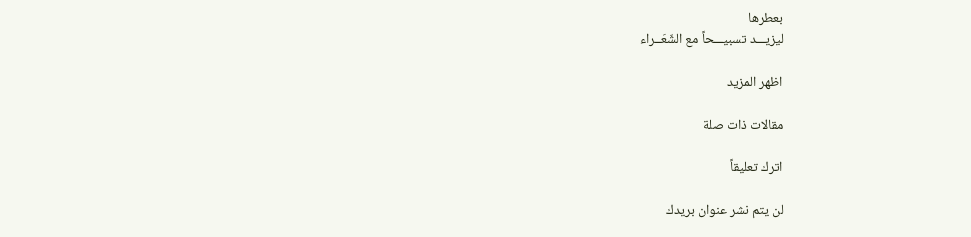بعطرها
ليزيـــد تسبيـــحاً مع الشّعَــراء

اظهر المزيد

مقالات ذات صلة

اترك تعليقاً

لن يتم نشر عنوان بريدك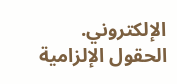الإلكتروني. الحقول الإلزامية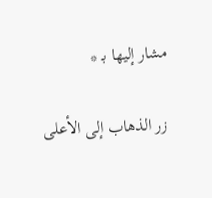مشار إليها بـ *

زر الذهاب إلى الأعلى